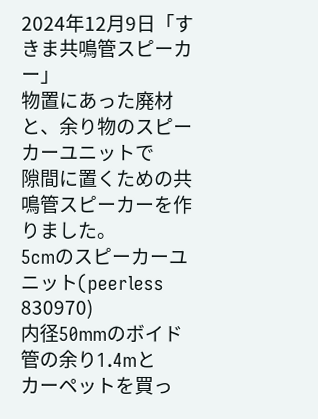2024年12月9日「すきま共鳴管スピーカー」
物置にあった廃材と、余り物のスピーカーユニットで
隙間に置くための共鳴管スピーカーを作りました。
5cmのスピーカーユニット(peerless 830970)
内径50mmのボイド管の余り1.4mと
カーペットを買っ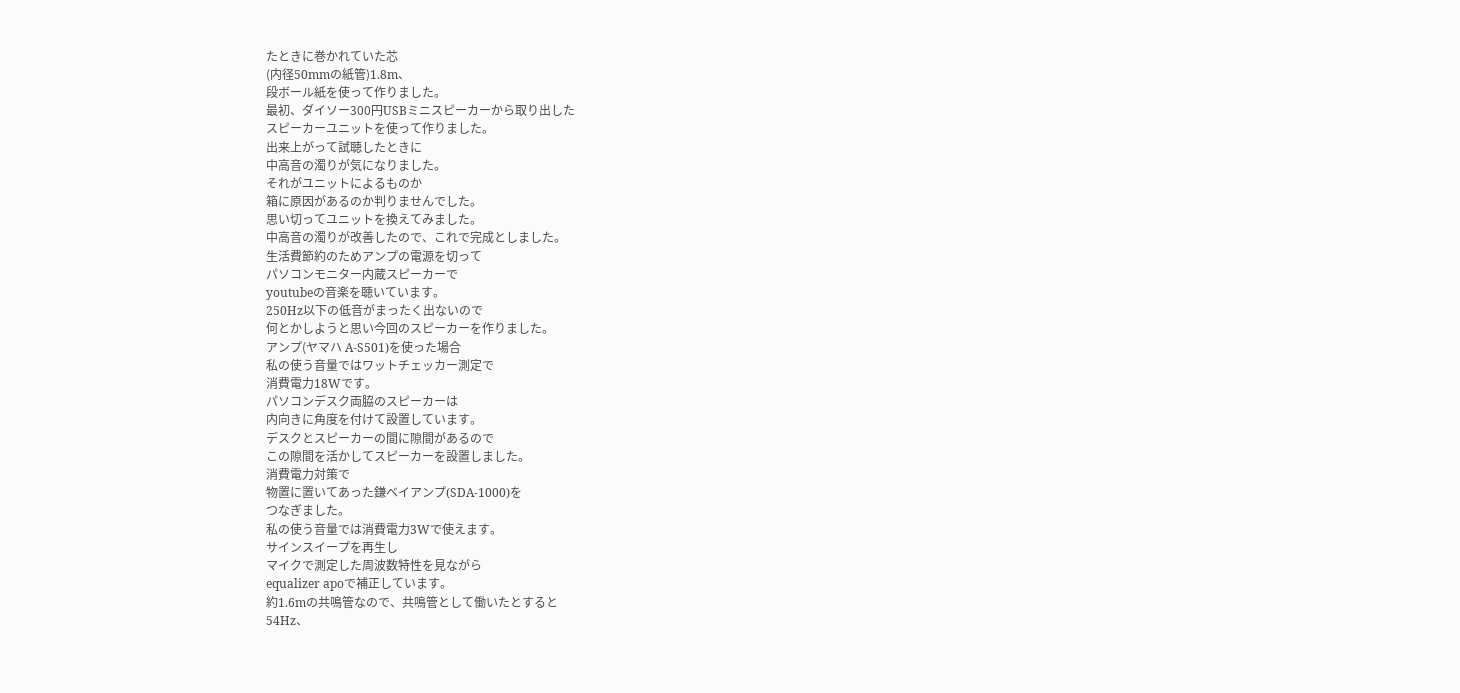たときに巻かれていた芯
(内径50mmの紙管)1.8m、
段ボール紙を使って作りました。
最初、ダイソー300円USBミニスピーカーから取り出した
スピーカーユニットを使って作りました。
出来上がって試聴したときに
中高音の濁りが気になりました。
それがユニットによるものか
箱に原因があるのか判りませんでした。
思い切ってユニットを換えてみました。
中高音の濁りが改善したので、これで完成としました。
生活費節約のためアンプの電源を切って
パソコンモニター内蔵スピーカーで
youtubeの音楽を聴いています。
250Hz以下の低音がまったく出ないので
何とかしようと思い今回のスピーカーを作りました。
アンプ(ヤマハ A-S501)を使った場合
私の使う音量ではワットチェッカー測定で
消費電力18Wです。
パソコンデスク両脇のスピーカーは
内向きに角度を付けて設置しています。
デスクとスピーカーの間に隙間があるので
この隙間を活かしてスピーカーを設置しました。
消費電力対策で
物置に置いてあった鎌ベイアンプ(SDA-1000)を
つなぎました。
私の使う音量では消費電力3Wで使えます。
サインスイープを再生し
マイクで測定した周波数特性を見ながら
equalizer apoで補正しています。
約1.6mの共鳴管なので、共鳴管として働いたとすると
54Hz、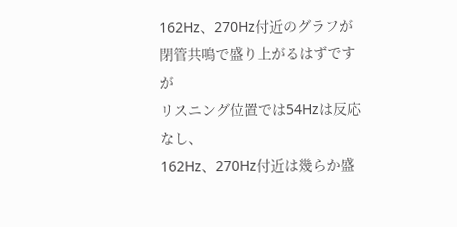162Hz、270Hz付近のグラフが
閉管共鳴で盛り上がるはずですが
リスニング位置では54Hzは反応なし、
162Hz、270Hz付近は幾らか盛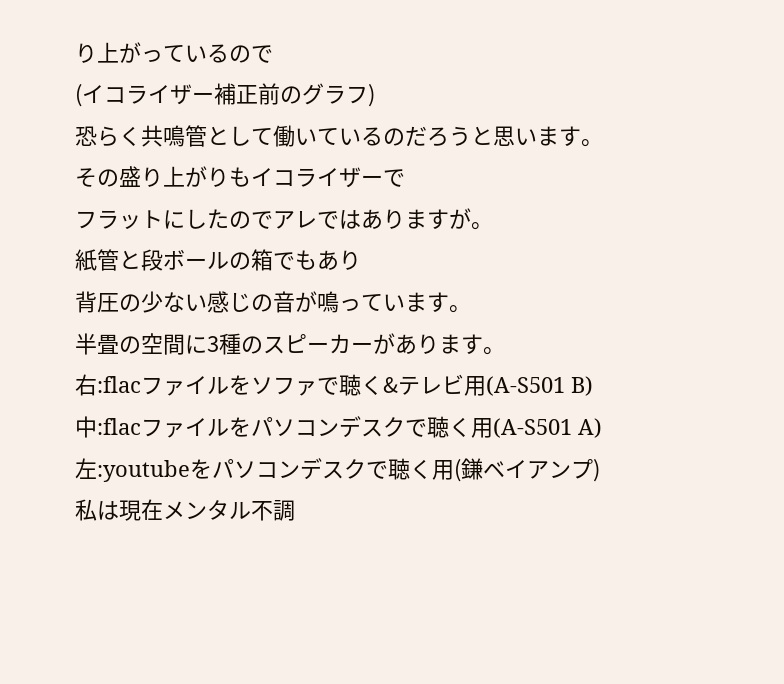り上がっているので
(イコライザー補正前のグラフ)
恐らく共鳴管として働いているのだろうと思います。
その盛り上がりもイコライザーで
フラットにしたのでアレではありますが。
紙管と段ボールの箱でもあり
背圧の少ない感じの音が鳴っています。
半畳の空間に3種のスピーカーがあります。
右:flacファイルをソファで聴く&テレビ用(A-S501 B)
中:flacファイルをパソコンデスクで聴く用(A-S501 A)
左:youtubeをパソコンデスクで聴く用(鎌ベイアンプ)
私は現在メンタル不調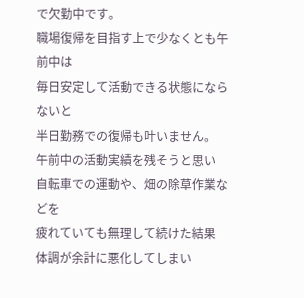で欠勤中です。
職場復帰を目指す上で少なくとも午前中は
毎日安定して活動できる状態にならないと
半日勤務での復帰も叶いません。
午前中の活動実績を残そうと思い
自転車での運動や、畑の除草作業などを
疲れていても無理して続けた結果
体調が余計に悪化してしまい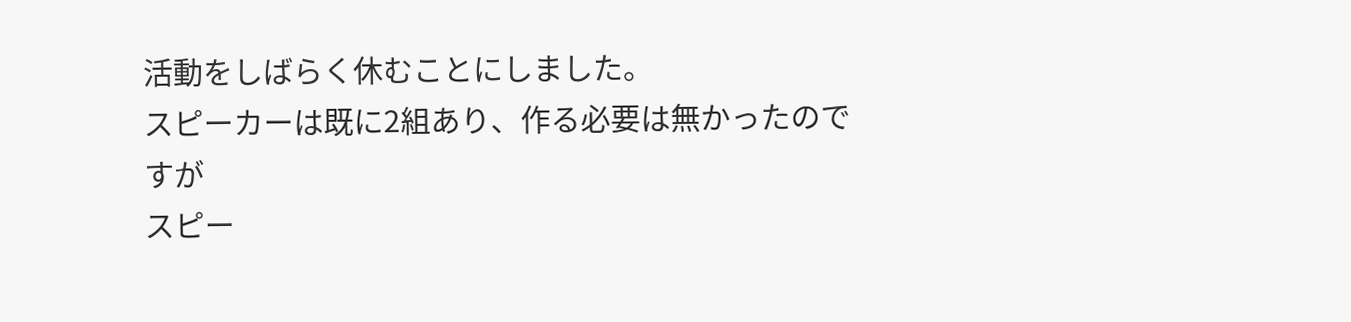活動をしばらく休むことにしました。
スピーカーは既に2組あり、作る必要は無かったのですが
スピー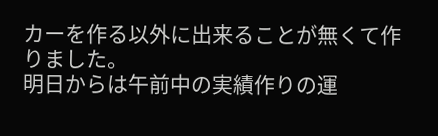カーを作る以外に出来ることが無くて作りました。
明日からは午前中の実績作りの運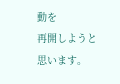動を
再開しようと思います。